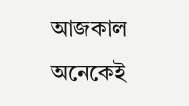আজকাল অনেকেই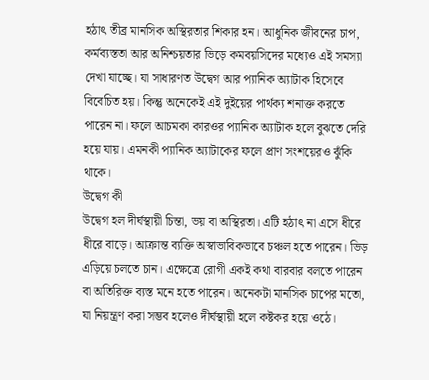হঠাৎ তীব্র মানসিক অস্থিরতার শিকার হন। আধুনিক জীবনের চাপ, কর্মব্যস্ততা আর অনিশ্চয়তার ভিড়ে কমবয়সিদের মধ্যেও এই সমস্যা দেখা যাচ্ছে। যা সাধারণত উদ্বেগ আর প্যানিক অ্যাটাক হিসেবে বিবেচিত হয়। কিন্তু অনেকেই এই দুইয়ের পার্থক্য শনাক্ত করতে পারেন না। ফলে আচমকা কারওর প্যানিক অ্যাটাক হলে বুঝতে দেরি হয়ে যায়। এমনকী প্যানিক অ্যাটাকের ফলে প্রাণ সংশয়েরও ঝুঁকি থাকে।
উদ্বেগ কী
উদ্বেগ হল দীর্ঘস্থায়ী চিন্তা, ভয় বা অস্থিরতা। এটি হঠাৎ না এসে ধীরে ধীরে বাড়ে। আক্রান্ত ব্যক্তি অস্বাভাবিকভাবে চঞ্চল হতে পারেন। ভিড় এড়িয়ে চলতে চান। এক্ষেত্রে রোগী একই কথা বারবার বলতে পারেন বা অতিরিক্ত ব্যস্ত মনে হতে পারেন। অনেকটা মানসিক চাপের মতো, যা নিয়ন্ত্রণ করা সম্ভব হলেও দীর্ঘস্থায়ী হলে কষ্টকর হয়ে ওঠে।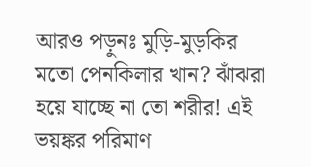আরও পড়ুনঃ মুড়ি-মুড়কির মতো পেনকিলার খান? ঝাঁঝরা হয়ে যাচ্ছে না তো শরীর! এই ভয়ঙ্কর পরিমাণ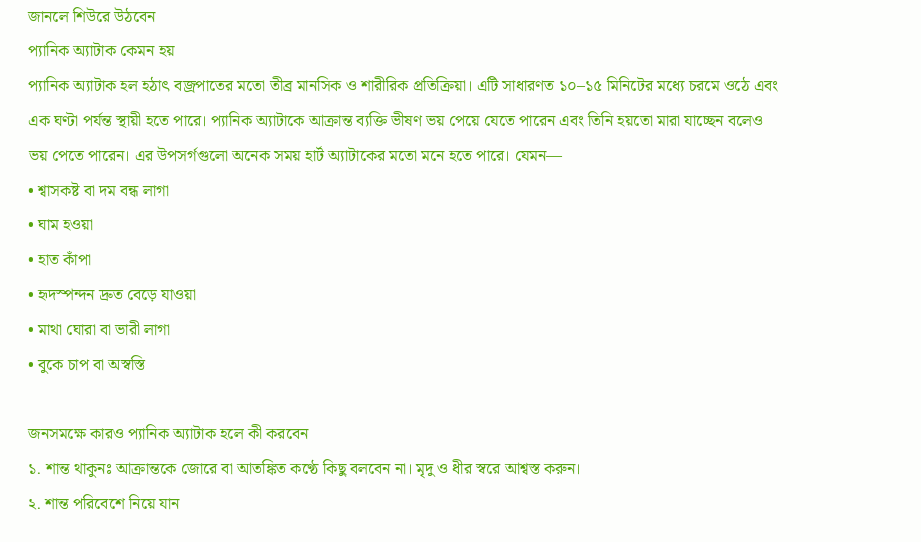জানলে শিউরে উঠবেন
প্যানিক অ্যাটাক কেমন হয়
প্যানিক অ্যাটাক হল হঠাৎ বজ্রপাতের মতো তীব্র মানসিক ও শারীরিক প্রতিক্রিয়া। এটি সাধারণত ১০–১৫ মিনিটের মধ্যে চরমে ওঠে এবং এক ঘণ্টা পর্যন্ত স্থায়ী হতে পারে। প্যানিক অ্যাটাকে আক্রান্ত ব্যক্তি ভীষণ ভয় পেয়ে যেতে পারেন এবং তিনি হয়তো মারা যাচ্ছেন বলেও ভয় পেতে পারেন। এর উপসর্গগুলো অনেক সময় হার্ট অ্যাটাকের মতো মনে হতে পারে। যেমন—
• শ্বাসকষ্ট বা দম বন্ধ লাগা
• ঘাম হওয়া
• হাত কাঁপা
• হৃদস্পন্দন দ্রুত বেড়ে যাওয়া
• মাথা ঘোরা বা ভারী লাগা
• বুকে চাপ বা অস্বস্তি

জনসমক্ষে কারও প্যানিক অ্যাটাক হলে কী করবেন
১. শান্ত থাকুনঃ আক্রান্তকে জোরে বা আতঙ্কিত কণ্ঠে কিছু বলবেন না। মৃদু ও ধীর স্বরে আশ্বস্ত করুন।
২. শান্ত পরিবেশে নিয়ে যান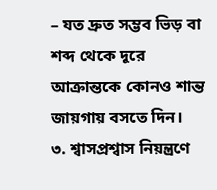– যত দ্রুত সম্ভব ভিড় বা শব্দ থেকে দূরে আক্রান্তকে কোনও শান্ত জায়গায় বসতে দিন।
৩. শ্বাসপ্রশ্বাস নিয়ন্ত্রণে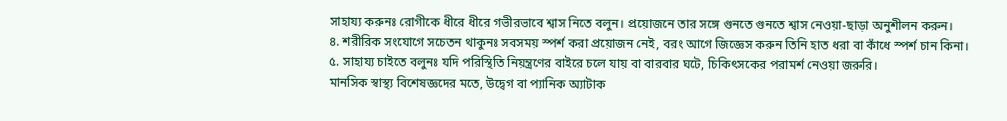সাহায্য করুনঃ রোগীকে ধীরে ধীরে গভীরভাবে শ্বাস নিতে বলুন। প্রয়োজনে তার সঙ্গে গুনতে গুনতে শ্বাস নেওয়া-ছাড়া অনুশীলন করুন।
৪. শরীরিক সংযোগে সচেতন থাকুনঃ সবসময় স্পর্শ করা প্রয়োজন নেই, বরং আগে জিজ্ঞেস করুন তিনি হাত ধরা বা কাঁধে স্পর্শ চান কিনা।
৫. সাহায্য চাইতে বলুনঃ যদি পরিস্থিতি নিয়ন্ত্রণের বাইরে চলে যায় বা বারবার ঘটে, চিকিৎসকের পরামর্শ নেওয়া জরুরি।
মানসিক স্বাস্থ্য বিশেষজ্ঞদের মতে, উদ্বেগ বা প্যানিক অ্যাটাক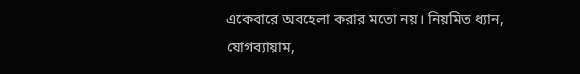একেবারে অবহেলা করার মতো নয়। নিয়মিত ধ্যান, যোগব্যায়াম,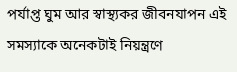পর্যাপ্ত ঘুম আর স্বাস্থ্যকর জীবনযাপন এই সমস্যাকে অনেকটাই নিয়ন্ত্রণে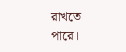রাখতে পারে।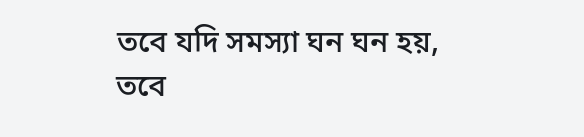তবে যদি সমস্যা ঘন ঘন হয়, তবে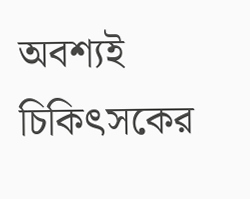অবশ্যই চিকিৎসকের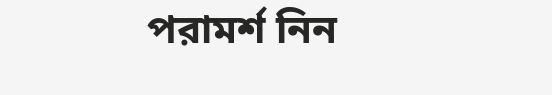পরামর্শ নিন